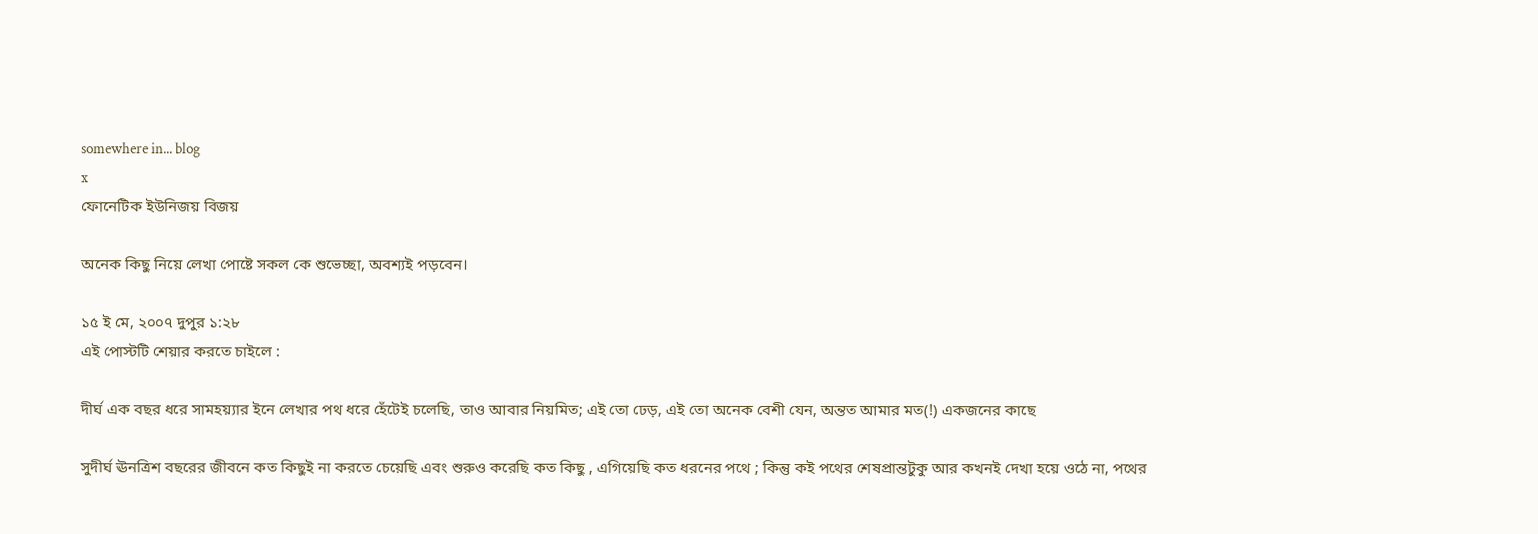somewhere in... blog
x
ফোনেটিক ইউনিজয় বিজয়

অনেক কিছু নিয়ে লেখা পোষ্টে সকল কে শুভেচ্ছা, অবশ্যই পড়বেন।

১৫ ই মে, ২০০৭ দুপুর ১:২৮
এই পোস্টটি শেয়ার করতে চাইলে :

দীর্ঘ এক বছর ধরে সামহয়্যার ইনে লেখার পথ ধরে হেঁটেই চলেছি, তাও আবার নিয়মিত; এই তো ঢেড়, এই তো অনেক বেশী যেন, অন্তত আমার মত(!) একজনের কাছে

সুদীর্ঘ ঊনত্রিশ বছরের জীবনে কত কিছুই না করতে চেয়েছি এবং শুরুও করেছি কত কিছু , এগিয়েছি কত ধরনের পথে ; কিন্তু কই পথের শেষপ্রান্তটুকু আর কখনই দেখা হয়ে ওঠে না, পথের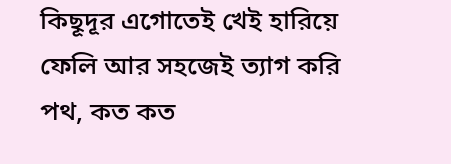কিছূদূর এগোতেই খেই হারিয়ে ফেলি আর সহজেই ত্যাগ করি পথ, কত কত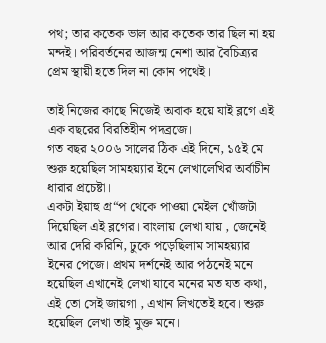পথ; তার কতেক ভাল আর কতেক তার ছিল না হয় মন্দই। পরিবর্তনের আজন্ম নেশা আর বৈচিত্র্যর প্রেম স্থায়ী হতে দিল না কোন পথেই।

তাই নিজের কাছে নিজেই অবাক হয়ে যাই ব্লগে এই এক বছরের বিরতিহীন পদব্রজে।
গত বছর ২০০৬ সালের ঠিক এই দিনে, ১৫ই মে শুরু হয়েছিল সামহয়্যার ইনে লেখালেখির অর্বাচীন ধারার প্রচেষ্টা।
একটা ইয়াহু গ্র“প থেকে পাওয়া মেইল খোঁজটা দিয়েছিল এই ব্লগের। বাংলায় লেখা যায় , জেনেই আর দেরি করিনি, ঢুকে পড়েছিলাম সামহয়্যার ইনের পেজে। প্রথম দর্শনেই আর পঠনেই মনে হয়েছিল এখানেই লেখা যাবে মনের মত যত কথা, এই তো সেই জায়গা , এখান লিখতেই হবে। শুরু হয়েছিল লেখা তাই মুক্ত মনে।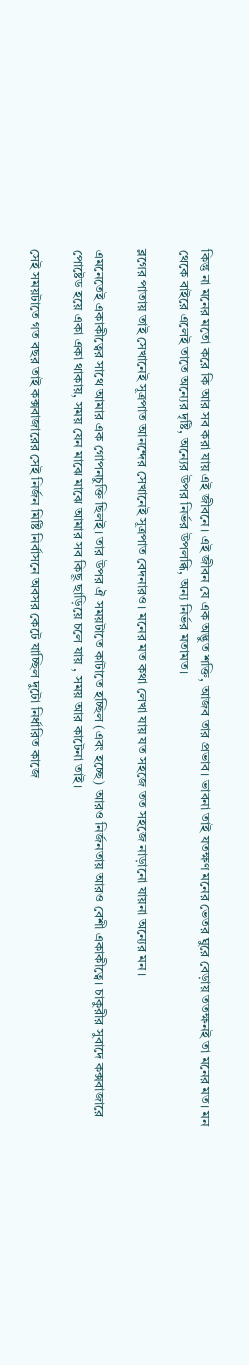কিন্তু না মনের মতো করে কি আর সব করা যায় এই জীবনে। এই জীবন যে এক অদ্ভুত শক্তি, আজব তার প্রভাব। ভাবনা তাই যতক্ষণ মনের ভেতর ঘুরে বেড়ায় ততক্ষনই তা মনের মত। মন থেকে বাইরে এলেই তাতে অন্যের দৃষ্টি, অন্যের উপর নির্ভর উপলব্ধি, অন্য নির্ভর মতামত।

ব্লগের পাতায় তাই সেখানেই সূত্রপাত আনন্দের সেখানেই সূত্রপাত বেদনারও। মনের মত কথা লেখা যায় যত সহজে তত সহজে নাড়ানো যায়না অন্যের মন।

এমনেতেই একাকীত্বের সাথে আমার এক গোপনচুক্তি ছিলই। তার উপর ঐ সময়টাতে কাটাতে হচ্ছিল (এবং হচ্ছে) আরও নির্জনতায় আরও বেশী একাকীত্বে। চাকুরীর সুবাদে কক্সবাজারে পোষ্টেড হয়ে একা একা থাকায়, সময় যেন মাঝে মাঝে আমার সব কিছূ ছাড়িয়ে চলে যায় , সময় আর কাটেনা তাই।

সেই সময়টাতে গত বছর তাই কক্সবাজারের সেই নির্জন মিষ্টি নির্বাসনে অবসর কেটে যাচ্ছিল দুটো নির্ধারিত কাজে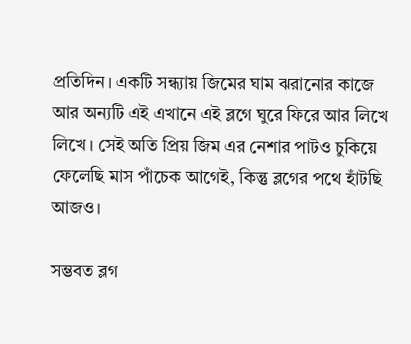প্রতিদিন। একটি সন্ধ্যায় জিমের ঘাম ঝরানোর কাজে আর অন্যটি এই এখানে এই ব্লগে ঘুরে ফিরে আর লিখে লিখে। সেই অতি প্রিয় জিম এর নেশার পাটও চুকিয়ে ফেলেছি মাস পাঁচেক আগেই, কিন্তু ব্লগের পথে হাঁটছি আজও।

সম্ভবত ব্লগ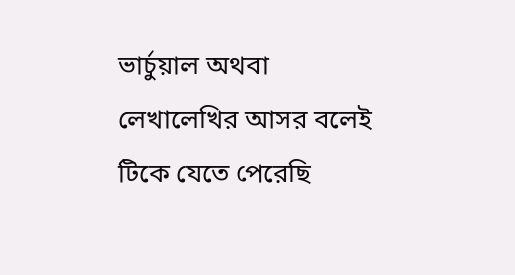ভার্চুয়াল অথবা লেখালেখির আসর বলেই টিকে যেতে পেরেছি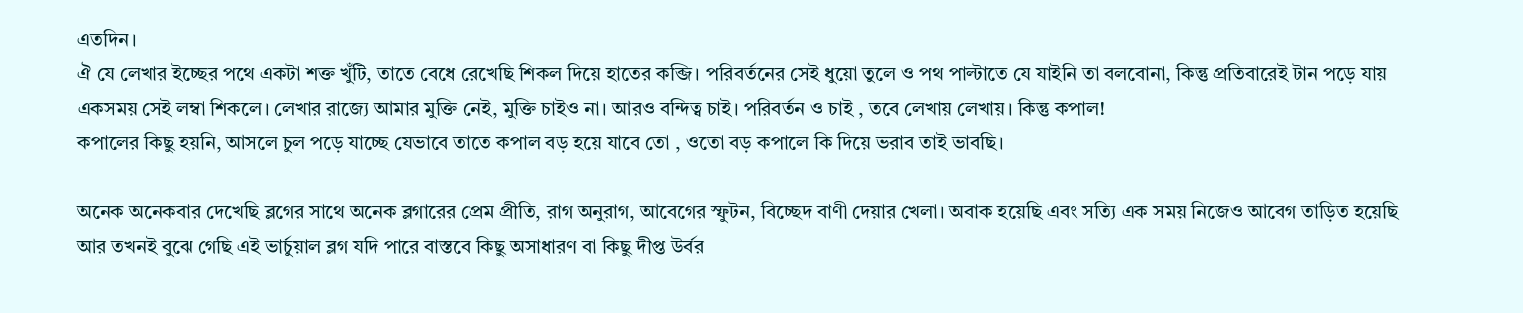এতদিন।
ঐ যে লেখার ইচ্ছের পথে একটা শক্ত খুঁটি, তাতে বেধে রেখেছি শিকল দিয়ে হাতের কব্জি। পরিবর্তনের সেই ধুয়ো তুলে ও পথ পাল্টাতে যে যাইনি তা বলবোনা, কিন্তু প্রতিবারেই টান পড়ে যায় একসময় সেই লম্বা শিকলে। লেখার রাজ্যে আমার মুক্তি নেই, মুক্তি চাইও না। আরও বন্দিত্ব চাই। পরিবর্তন ও চাই , তবে লেখায় লেখায়। কিন্তু কপাল!
কপালের কিছু হয়নি, আসলে চুল পড়ে যাচ্ছে যেভাবে তাতে কপাল বড় হয়ে যাবে তো , ওতো বড় কপালে কি দিয়ে ভরাব তাই ভাবছি।

অনেক অনেকবার দেখেছি ব্লগের সাথে অনেক ব্লগারের প্রেম প্রীতি, রাগ অনুরাগ, আবেগের স্ফুটন, বিচ্ছেদ বাণী দেয়ার খেলা। অবাক হয়েছি এবং সত্যি এক সময় নিজেও আবেগ তাড়িত হয়েছি আর তখনই বুঝে গেছি এই ভার্চুয়াল ব্লগ যদি পারে বাস্তবে কিছু অসাধারণ বা কিছু দীপ্ত উর্বর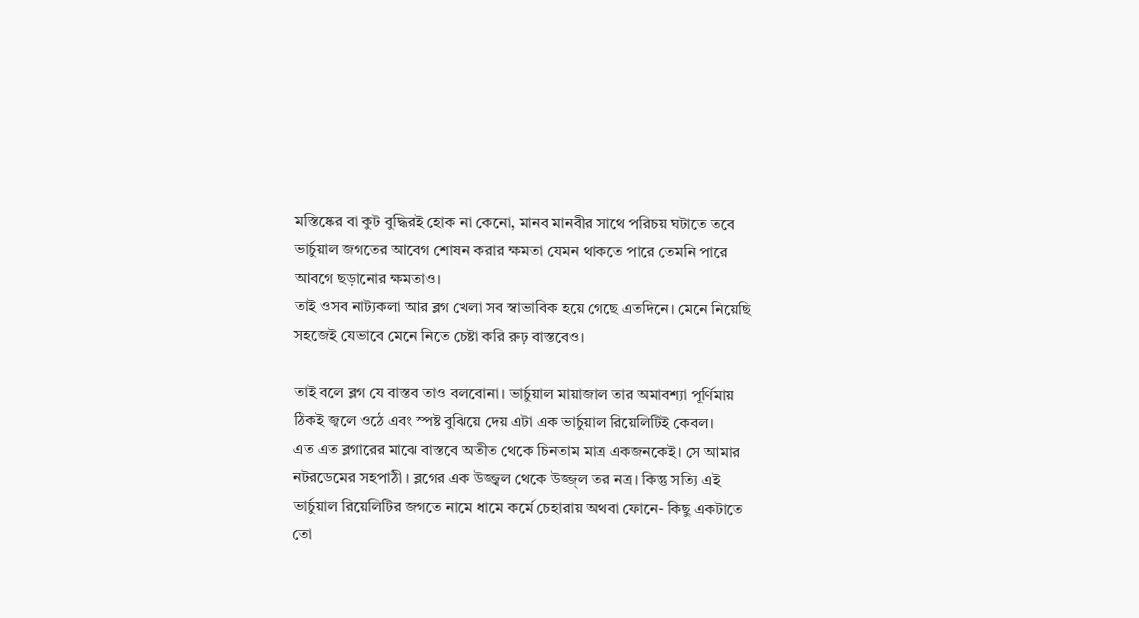মস্তিষ্কের বা কুট বুদ্ধিরই হোক না কেনো, মানব মানবীর সাথে পরিচয় ঘটাতে তবে ভার্চুয়াল জগতের আবেগ শোষন করার ক্ষমতা যেমন থাকতে পারে তেমনি পারে আবগে ছড়ানোর ক্ষমতাও।
তাই ওসব নাট্যকলা আর ব্লগ খেলা সব স্বাভাবিক হয়ে গেছে এতদিনে। মেনে নিয়েছি সহজেই যেভাবে মেনে নিতে চেষ্টা করি রুঢ় বাস্তবেও।

তাই বলে ব্লগ যে বাস্তব তাও বলবোনা। ভার্চুয়াল মায়াজাল তার অমাবশ্যা পূর্ণিমায় ঠিকই জ্বলে ওঠে এবং স্পষ্ট বুঝিয়ে দেয় এটা এক ভার্চুয়াল রিয়েলিটিই কেবল।
এত এত ব্লগারের মাঝে বাস্তবে অতীত থেকে চিনতাম মাত্র একজনকেই। সে আমার নটরডেমের সহপাঠী । ব্লগের এক উজ্জ্বল থেকে উজ্জ্ল তর নত্র। কিন্তু সত্যি এই ভার্চুয়াল রিয়েলিটির জগতে নামে ধামে কর্মে চেহারায় অথবা ফোনে- কিছু একটাতে তো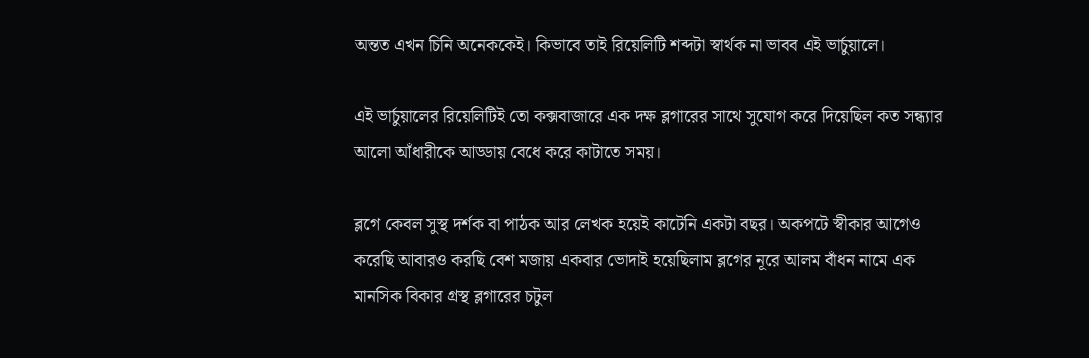অন্তত এখন চিনি অনেককেই। কিভাবে তাই রিয়েলিটি শব্দটা স্বার্থক না ভাবব এই ভার্চুয়ালে।

এই ভার্চুয়ালের রিয়েলিটিই তো কক্সবাজারে এক দক্ষ ব্লগারের সাথে সুযোগ করে দিয়েছিল কত সন্ধ্যার আলো আঁধারীকে আড্ডায় বেধে করে কাটাতে সময়।

ব্লগে কেবল সুস্থ দর্শক বা পাঠক আর লেখক হয়েই কাটেনি একটা বছর। অকপটে স্বীকার আগেও করেছি আবারও করছি বেশ মজায় একবার ভোদাই হয়েছিলাম ব্লগের নূরে আলম বাঁধন নামে এক মানসিক বিকার গ্রস্থ ব্লগারের চটুল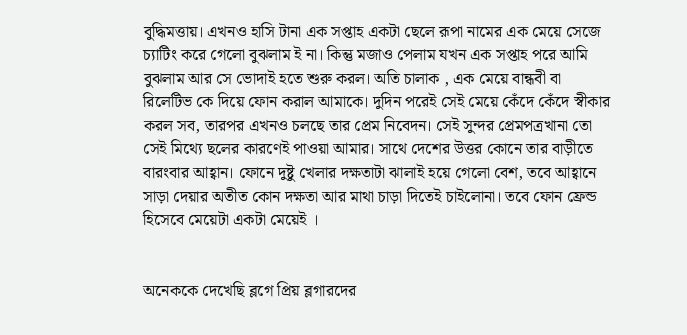বুদ্ধিমত্তায়। এখনও হাসি টানা এক সপ্তাহ একটা ছেলে রূপা নামের এক মেয়ে সেজে চ্যাটিং করে গেলো বুঝলাম ই না। কিন্তু মজাও পেলাম যখন এক সপ্তাহ পরে আমি বুঝলাম আর সে ভোদাই হতে শুরু করল। অতি চালাক , এক মেয়ে বান্ধবী বা রিলেটিভ কে দিয়ে ফোন করাল আমাকে। দুদিন পরেই সেই মেয়ে কেঁদে কেঁদে স্বীকার করল সব, তারপর এখনও চলছে তার প্রেম নিবেদন। সেই সুন্দর প্রেমপত্রখানা তো সেই মিথ্যে ছলের কারণেই পাওয়া আমার। সাথে দেশের উত্তর কোনে তার বাড়ীতে বারংবার আহ্বান। ফোনে দুষ্টু খেলার দক্ষতাটা ঝালাই হয়ে গেলো বেশ, তবে আহ্বানে সাড়া দেয়ার অতীত কোন দক্ষতা আর মাথা চাড়া দিতেই চাইলোনা। তবে ফোন ফ্রেন্ড হিসেবে মেয়েটা একটা মেয়েই ।


অনেককে দেখেছি ব্লগে প্রিয় ব্লগারদের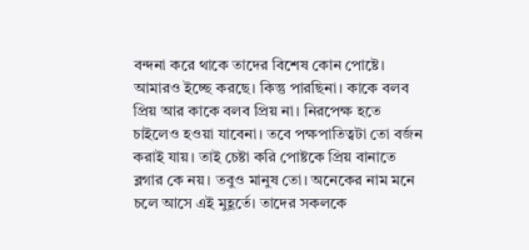বন্দনা করে থাকে তাদের বিশেষ কোন পোষ্টে। আমারও ইচ্ছে করছে। কিন্তু পারছিনা। কাকে বলব প্রিয় আর কাকে বলব প্রিয় না। নিরপেক্ষ হতে চাইলেও হওয়া যাবেনা। তবে পক্ষপাতিত্বটা তো বর্জন করাই যায়। তাই চেষ্টা করি পোষ্টকে প্রিয় বানাতে ব্লগার কে নয়। তবুও মানুষ তো। অনেকের নাম মনে চলে আসে এই মুহূর্তে। তাদের সকলকে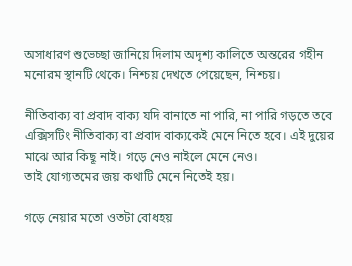অসাধারণ শুভেচ্ছা জানিয়ে দিলাম অদৃশ্য কালিতে অন্তরের গহীন মনোরম স্থানটি থেকে। নিশ্চয় দেখতে পেয়েছেন, নিশ্চয়।

নীতিবাক্য বা প্রবাদ বাক্য যদি বানাতে না পারি, না পারি গড়তে তবে এক্সিসটিং নীতিবাক্য বা প্রবাদ বাক্যকেই মেনে নিতে হবে। এই দুয়ের মাঝে আর কিছূ নাই। গড়ে নেও নাইলে মেনে নেও।
তাই যোগ্যতমের জয় কথাটি মেনে নিতেই হয়।

গড়ে নেয়ার মতো ওতটা বোধহয়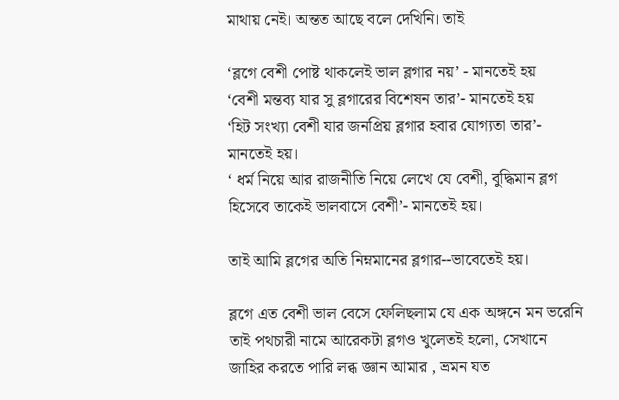মাথায় নেই। অন্তত আছে বলে দেখিনি। তাই

‘ব্লগে বেশী পোষ্ট থাকলেই ভাল ব্লগার নয়’ - মানতেই হয়
‘বেশী মন্তব্য যার সু ব্লগারের বিশেষন তার’- মানতেই হয়
‘হিট সংখ্যা বেশী যার জনপ্রিয় ব্লগার হবার যোগ্যতা তার’- মানতেই হয়।
‘ ধর্ম নিয়ে আর রাজনীতি নিয়ে লেখে যে বেশী, বুদ্ধিমান ব্লগ হিসেবে তাকেই ভালবাসে বেশী’- মানতেই হয়।

তাই আমি ব্লগের অতি নিম্নমানের ব্লগার--ভাবেতেই হয়।

ব্লগে এত বেশী ভাল বেসে ফেলিছলাম যে এক অঙ্গনে মন ভরেনি তাই পথচারী নামে আরেকটা ব্লগও খুলেতই হলো, সেখানে জাহির করতে পারি লব্ধ জ্ঞান আমার , ভ্রমন যত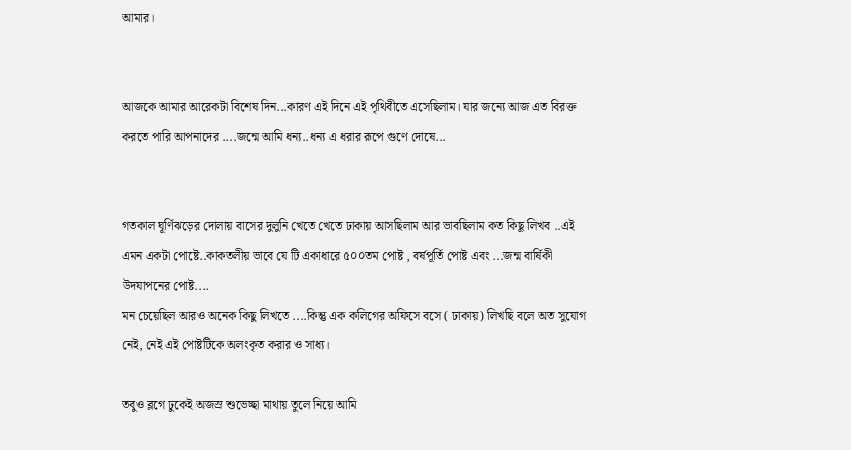আমার।


আজকে আমার আরেকটা বিশেষ দিন...কারণ এই দিনে এই পৃথিবীতে এসেছিলাম। যার জন্যে আজ এত বিরক্ত করতে পারি আপনাদের ....জন্মে আমি ধন্য..ধন্য এ ধরার রূপে গুণে দোষে...


গতকাল ঘূর্ণিঝড়ের দোলায় বাসের দুলুনি খেতে খেতে ঢাকায় আসছিলাম আর ভাবছিলাম কত কিছূ লিখব ..এই এমন একটা পোষ্টে..কাকতলীয় ভাবে যে টি একাধারে ৫০০তম পোষ্ট , বর্ষপূর্তি পোষ্ট এবং ...জন্ম বার্ষিকী উদযাপনের পোষ্ট....
মন চেয়েছিল আরও অনেক কিছু লিখতে ....কিন্তু এক কলিগের অফিসে বসে ( ঢাকায়) লিখছি বলে অত সুযোগ নেই, নেই এই পোষ্টটিকে অলংকৃত করার ও সাধ্য।

তবুও ব্লগে ঢুকেই অজস্র শুভেচ্ছা মাথায় তুলে নিয়ে আমি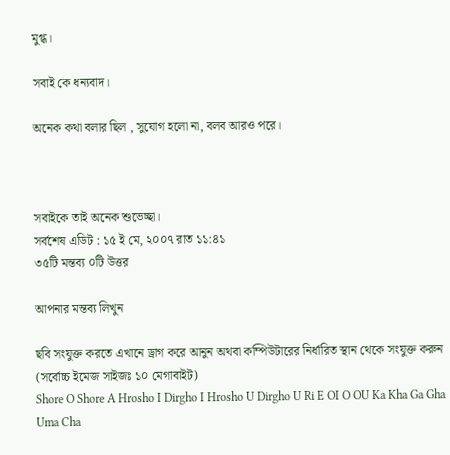মুগ্ধ।

সবাই কে ধন্যবাদ।

অনেক কথা বলার ছিল , সুযোগ হলো না, বলব আরও পরে।



সবাইকে তাই অনেক শুভেচ্ছা।
সর্বশেষ এডিট : ১৫ ই মে, ২০০৭ রাত ১১:৪১
৩৫টি মন্তব্য ০টি উত্তর

আপনার মন্তব্য লিখুন

ছবি সংযুক্ত করতে এখানে ড্রাগ করে আনুন অথবা কম্পিউটারের নির্ধারিত স্থান থেকে সংযুক্ত করুন (সর্বোচ্চ ইমেজ সাইজঃ ১০ মেগাবাইট)
Shore O Shore A Hrosho I Dirgho I Hrosho U Dirgho U Ri E OI O OU Ka Kha Ga Gha Uma Cha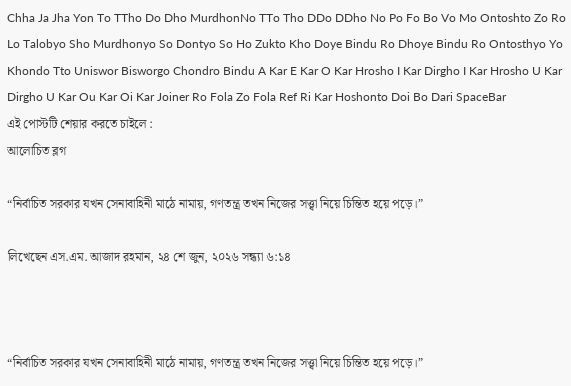Chha Ja Jha Yon To TTho Do Dho MurdhonNo TTo Tho DDo DDho No Po Fo Bo Vo Mo Ontoshto Zo Ro Lo Talobyo Sho Murdhonyo So Dontyo So Ho Zukto Kho Doye Bindu Ro Dhoye Bindu Ro Ontosthyo Yo Khondo Tto Uniswor Bisworgo Chondro Bindu A Kar E Kar O Kar Hrosho I Kar Dirgho I Kar Hrosho U Kar Dirgho U Kar Ou Kar Oi Kar Joiner Ro Fola Zo Fola Ref Ri Kar Hoshonto Doi Bo Dari SpaceBar
এই পোস্টটি শেয়ার করতে চাইলে :
আলোচিত ব্লগ

“নির্বাচিত সরকার যখন সেনাবাহিনী মাঠে নামায়, গণতন্ত্র তখন নিজের সত্ত্বা নিয়ে চিন্তিত হয়ে পড়ে।”

লিখেছেন এস.এম. আজাদ রহমান, ২৪ শে জুন, ২০২৬ সন্ধ্যা ৬:১৪



“নির্বাচিত সরকার যখন সেনাবাহিনী মাঠে নামায়, গণতন্ত্র তখন নিজের সত্ত্বা নিয়ে চিন্তিত হয়ে পড়ে।”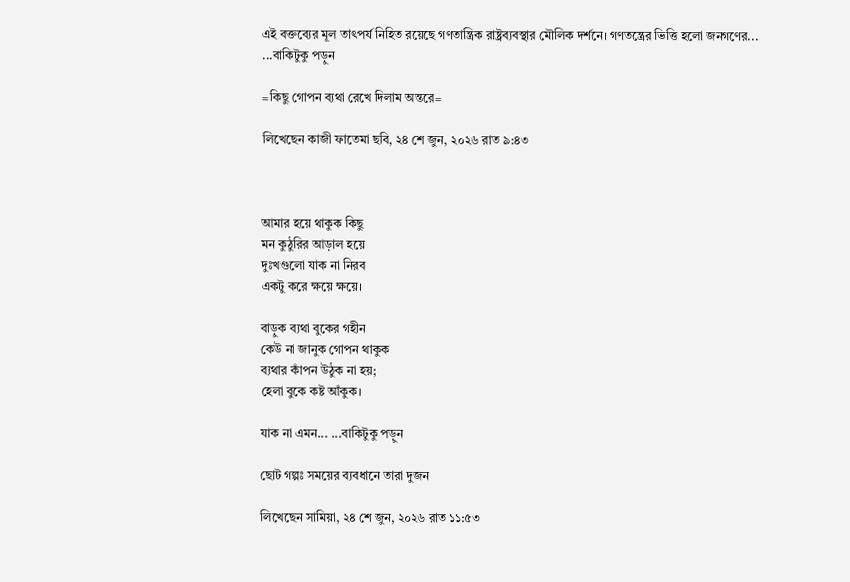এই বক্তব্যের মূল তাৎপর্য নিহিত রয়েছে গণতান্ত্রিক রাষ্ট্রব্যবস্থার মৌলিক দর্শনে। গণতন্ত্রের ভিত্তি হলো জনগণের... ...বাকিটুকু পড়ুন

=কিছু গোপন ব্যথা রেখে দিলাম অন্তরে=

লিখেছেন কাজী ফাতেমা ছবি, ২৪ শে জুন, ২০২৬ রাত ৯:৪৩



আমার হয়ে থাকুক কিছু
মন কুঠুরির আড়াল হয়ে
দুঃখগুলো যাক না নিরব
একটু করে ক্ষয়ে ক্ষয়ে।

বাড়ুক ব্যথা বুকের গহীন
কেউ না জানুক গোপন থাকুক
ব্যথার কাঁপন উঠুক না হয়;
হেলা বুকে কষ্ট আঁকুক।

যাক না এমন... ...বাকিটুকু পড়ুন

ছোট গল্পঃ সময়ের ব্যবধানে তারা দুজন

লিখেছেন সামিয়া, ২৪ শে জুন, ২০২৬ রাত ১১:৫৩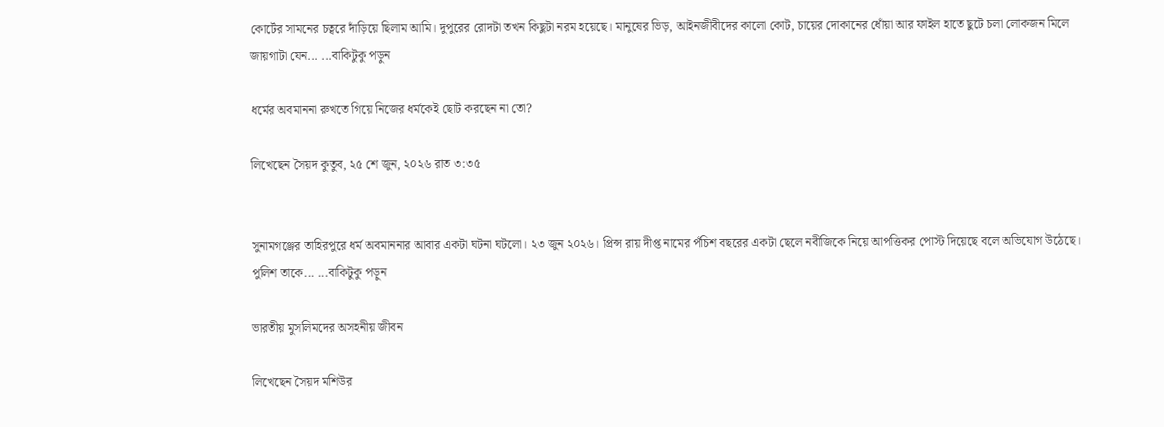কোর্টের সামনের চত্বরে দাঁড়িয়ে ছিলাম আমি। দুপুরের রোদটা তখন কিছুটা নরম হয়েছে। মানুষের ভিড়, আইনজীবীদের কালো কোট, চায়ের দোকানের ধোঁয়া আর ফাইল হাতে ছুটে চলা লোকজন মিলে জায়গাটা যেন... ...বাকিটুকু পড়ুন

ধর্মের অবমাননা রুখতে গিয়ে নিজের ধর্মকেই ছোট করছেন না তো?

লিখেছেন সৈয়দ কুতুব, ২৫ শে জুন, ২০২৬ রাত ৩:৩৫


সুনামগঞ্জের তাহিরপুরে ধর্ম অবমাননার আবার একটা ঘটনা ঘটলো। ২৩ জুন ২০২৬। প্রিন্স রায় দীপ্ত নামের পঁচিশ বছরের একটা ছেলে নবীজিকে নিয়ে আপত্তিকর পোস্ট দিয়েছে বলে অভিযোগ উঠেছে। পুলিশ তাকে... ...বাকিটুকু পড়ুন

ভারতীয় মুসলিমদের অসহনীয় জীবন

লিখেছেন সৈয়দ মশিউর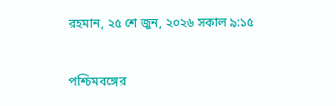রহমান, ২৫ শে জুন, ২০২৬ সকাল ৯:১৫


পশ্চিমবঙ্গের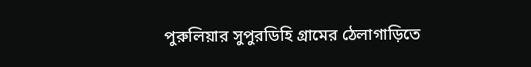পুরুলিয়ার সুপুরডিহি গ্রামের ঠেলাগাড়িতে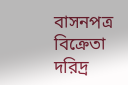বাসনপত্র বিক্রেতা দরিদ্র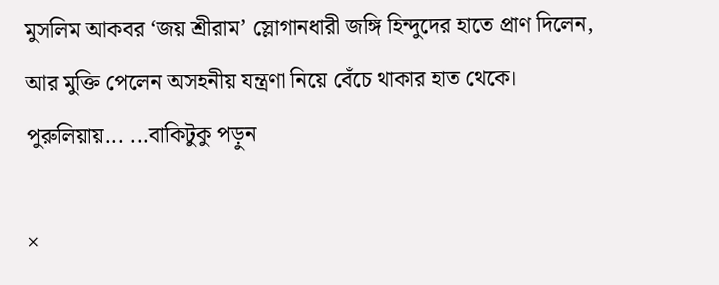মুসলিম আকবর ‘জয় শ্রীরাম’ স্লোগানধারী জঙ্গি হিন্দুদের হাতে প্রাণ দিলেন, আর মুক্তি পেলেন অসহনীয় যন্ত্রণা নিয়ে বেঁচে থাকার হাত থেকে। পুরুলিয়ায়... ...বাকিটুকু পড়ুন

×